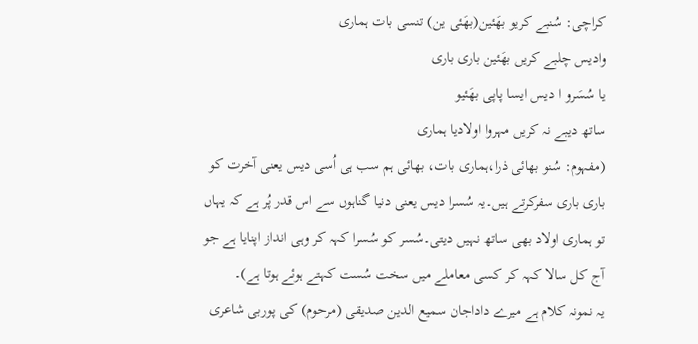کراچی: سُنبے کریو بھَئین(بھَئی ین) تنسی بات ہماری
وادیس چلبے کریں بھَئین باری باری
یا سُسَرو ا دیس ایسا پاپی بھَئیو
ساتھ دیبے نہ کریں مہروا اولادیا ہماری
(مفہوم: سُنو بھائی ذرا،ہماری بات، بھائی ہم سب ہی اُسی دیس یعنی آخرت کو باری باری سفرکرتے ہیں۔یہ سُسرا دیس یعنی دنیا گناہوں سے اس قدر پُر ہے کہ یہاں تو ہماری اولاد بھی ساتھ نہیں دیتی۔سُسر کو سُسرا کہہ کر وہی انداز اپنایا ہے جو آج کل سالا کہہ کر کسی معاملے میں سخت سُست کہتے ہوئے ہوتا ہے)۔
یہ نمونہ کلام ہے میرے داداجان سمیع الدین صدیقی (مرحوم) کی پوربی شاعری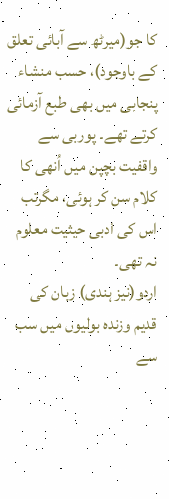کا جو(میرٹھ سے آبائی تعلق کے باوجود)، حسب منشاء پنجابی میں بھی طبع آزمائی کرتے تھے۔ پوربی سے واقفیت بچپن میں اُنھی کا کلام سن کر ہوئی، مگرتب اس کی ادبی حیثیت معلوم نہ تھی۔
اردو(نیز ہندی) زبان کی قدیم وزندہ بولیوں میں سب سے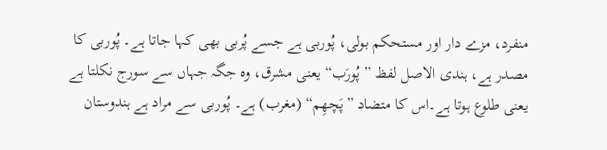منفرد، مزے دار اور مستحکم بولی، پُوربی ہے جسے پُربی بھی کہا جاتا ہے۔ پُوربی کا مصدر ہے، ہندی الاصل لفظ ” پُورَب“ یعنی مشرق، وہ جگہ جہاں سے سورج نکلتا ہے یعنی طلوع ہوتا ہے۔اس کا متضاد ”پَچھِم“ (مغرب) ہے۔ پُوربی سے مراد ہے ہندوستان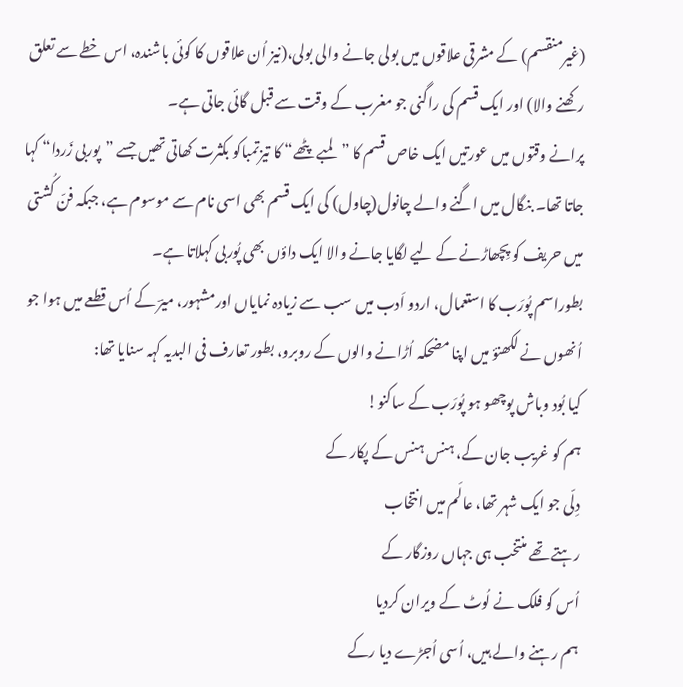(غیرمنقسم) کے مشرقی علاقوں میں بولی جانے والی بولی،(نیز اُن علاقوں کا کوئی باشندہ، اس خطے سے تعلق رکھنے والا) اور ایک قسم کی راگنی جو مغرب کے وقت سے قبل گائی جاتی ہے۔
پرانے وقتوں میں عورتیں ایک خاص قسم کا ”لمبے پٹھے“ کا تیزتمباکو بکثرت کھاتی تھیں جسے ”پوربی زَردا“ کہا جاتا تھا۔ بنگال میں اگنے والے چانول(چاول) کی ایک قسم بھی اسی نام سے موسوم ہے، جبکہ فنّ کُشتی میں حریف کو پِچھاڑنے کے لیے لگایا جانے والا ایک داؤں بھی پُوربی کہلاتا ہے۔
بطوراسم پُورَب کا استعمال، اردو اَدب میں سب سے زیادہ نمایاں اورمشہور، میرؔ کے اُس قطعے میں ہوا جو اُنھوں نے لکھنؤ میں اپنا مضحکہ اُڑانے والوں کے روبرو، بطور تعارف فی البدیہ کہہ سنایا تھا:
کیا بُود وباش پوچھو ہو پُورَب کے ساکنو!
ہم کو غریب جان کے، ہنس ہنس کے پکار کے
دِلّی جو ایک شہر تھا، عالَم میں انتخاب
رہتے تھے منتخب ہی جہاں روزگار کے
اُس کو فلک نے لُوٹ کے ویران کردیا
ہم رہنے والے ہیں، اُسی اُجڑے دیا رکے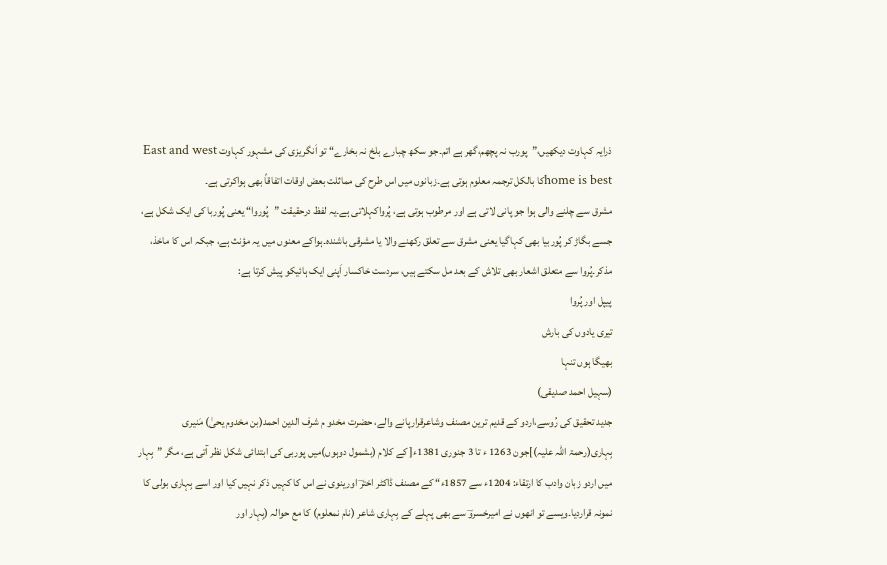ذرایہ کہاوت دیکھیں،”پورب نہ پچھم،گھر ہے اتم۔جو سکھ چبارے بلخ نہ بخارے“ تو اَنگریزی کی مشہور کہاوت East and west home is bestکا بالکل ترجمہ معلوم ہوتی ہے۔زبانوں میں اس طرح کی مماثلت بعض اوقات اتفاقاً بھی ہواکرتی ہے۔
مشرق سے چلنے والی ہوا جو پانی لاتی ہے اور مرطوب ہوتی ہے، پُرواکہلاتی ہے۔یہ لفظ درحقیقت ”پُوروا“ یعنی پُوربا کی ایک شکل ہے، جسے بگاڑ کر پُوربیا بھی کہاگیا یعنی مشرق سے تعلق رکھنے والا یا مشرقی باشندہ۔ہواکے معنوں میں یہ مؤنث ہے، جبکہ اس کا ماخذ، مذکر۔پُروا سے متعلق اشعار بھی تلاش کے بعد مل سکتے ہیں، سردست خاکسار اَپنی ایک ہائیکو پیش کرتا ہے:
پیپل اور پُروا
تیری یادوں کی بارش
بھیگا ہوں تنہا
(سہیل احمد صدیقی)
جدید تحقیق کی رُوسے،اردو کے قدیم ترین مصنف وشاعرقرارپانے والے، حضرت مخدو م شرف الدین احمد(بن مخدوم یحیٰ) مَنیری بِہاری(رحمۃ اللہ علیہ)]جون 1263 ء تا 3 جنوری 1381ء[ کے کلام (بشمول دوہوں)میں پوربی کی ابتدائی شکل نظر آتی ہے، مگر ”بِہار میں اردو زبان وادب کا ارتقاء: 1204ء سے 1857ء“ کے مصنف ڈاکٹر اخترؔ اورینوی نے اس کا کہیں ذکر نہیں کیا اور اسے بِہاری بولی کا نمونہ قراردیا۔ویسے تو انھوں نے امیرخسروؔ سے بھی پہلے کے بِہاری شاعر (نام نمعلوم) کا مع حوالہ (بِہار اور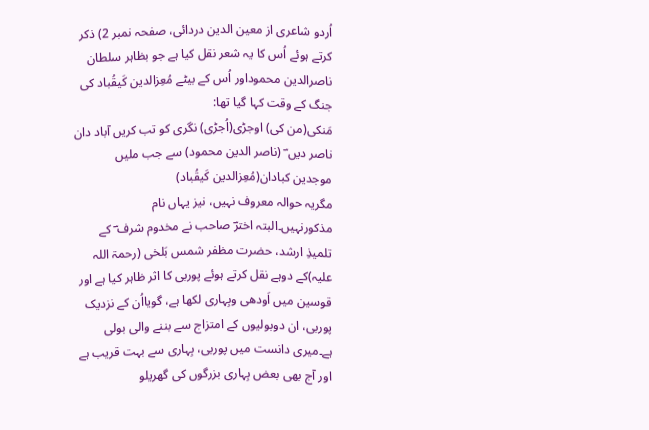اُردو شاعری از معین الدین دردائی، صفحہ نمبر 2) ذکر کرتے ہوئے اُس کا یہ شعر نقل کیا ہے جو بظاہر سلطان ناصرالدین محموداور اُس کے بیٹے مُعِزالدین کَیقُباد کی جنگ کے وقت کہا گیا تھا:
مَنکی(من کی) اوجڑی(اُجڑی) نگری کو تب کریں آباد دان
ناصر دیں ؔ (ناصر الدین محمود) سے جب ملیں موجدین کبادان(مُعِزالدین کَیقُباد)
مگریہ حوالہ معروف نہیں، نیز یہاں نام مذکورنہیں۔البتہ اخترؔ صاحب نے مخدوم شرف ؔ کے تلمیذِ ارشد، حضرت مظفر شمس بَلخی (رحمۃ اللہ علیہ)کے دوہے نقل کرتے ہوئے پوربی کا اثر ظاہر کیا ہے اور قوسین میں اَودھی وبِہاری لکھا ہے، گویااُن کے نزدیک پوربی، ان دوبولیوں کے امتزاج سے بننے والی بولی ہے۔میری دانست میں پوربی، بِہاری سے بہت قریب ہے اور آج بھی بعض بِہاری بزرگوں کی گھریلو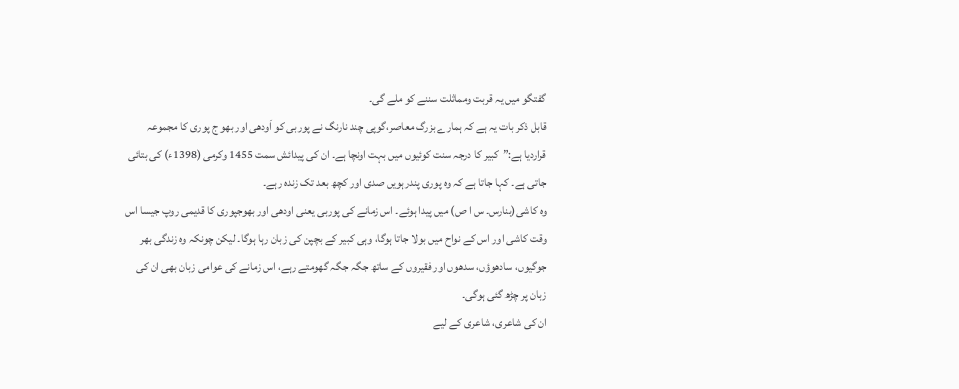گفتگو میں یہ قربت ومماثلت سننے کو ملے گی۔
قابل ذکر بات یہ ہے کہ ہمارے بزرگ معاصر،گوپی چند نارنگ نے پوربی کو اَودھی اور بھو ج پوری کا مجموعہ قراردیا ہے:”کبیر کا درجہ سنت کوئیوں میں بہت اونچا ہے۔ ان کی پیدائش سمت 1455 وکرمی (1398ء) کی بتائی جاتی ہے۔ کہا جاتا ہے کہ وہ پوری پندرہویں صدی اور کچھ بعد تک زندہ رہے۔
وہ کاشی(بنارس۔ س ا ص) میں پیدا ہوئے۔ اس زمانے کی پوربی یعنی اودھی اور بھوجپوری کا قدیمی روپ جیسا اس وقت کاشی اور اس کے نواح میں بولا جاتا ہوگا، وہی کبیر کے بچپن کی زبان رہا ہوگا۔ لیکن چونکہ وہ زندگی بھر جوگیوں، سادھوؤں، سدھوں اور فقیروں کے ساتھ جگہ جگہ گھومتے رہے، اس زمانے کی عوامی زبان بھی ان کی زبان پر چڑھ گئی ہوگی۔
ان کی شاعری، شاعری کے لیے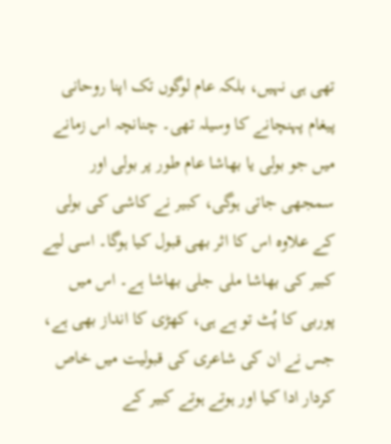تھی ہی نہیں، بلکہ عام لوگوں تک اپنا روحانی پیغام پہنچانے کا وسیلہ تھی۔ چنانچہ اس زمانے میں جو بولی یا بھاشا عام طور پر بولی اور سمجھی جاتی ہوگی، کبیر نے کاشی کی بولی کے علاوہ اس کا اثر بھی قبول کیا ہوگا۔ اسی لیے کبیر کی بھاشا ملی جلی بھاشا ہے۔ اس میں پوربی کا پُٹ تو ہے ہی، کھڑی کا انداز بھی ہے، جس نے ان کی شاعری کی قبولیت میں خاص کردار ادا کیا اور ہوتے ہوتے کبیر کے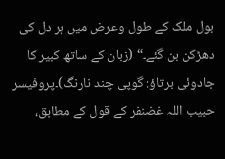بول ملک کے طول وعرض میں ہر دل کی دھڑکن بن گئے۔“ (زبان کے ساتھ کبیر کا جادوئی برتاؤ: گوپی چند نارنگ)۔پروفیسر حبیب اللہ غضنفر کے قول کے مطابق،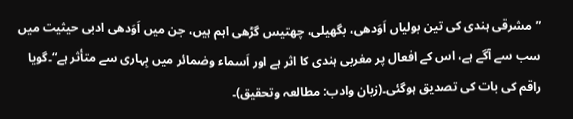”مشرقی ہندی کی تین بولیاں اَوَدھی، بگھیلی، چھتیس گڑھی اہم ہیں، جن میں اَوَدھی ادبی حیثیت میں سب سے آگے ہے، اس کے افعال پر مغربی ہندی کا اثر ہے اور اَسماء وضمائر میں بِہاری سے متأثر ہے“۔گویا راقم کی بات کی تصدیق ہوگئی۔(زبان وادب: مطالعہ وتحقیق)۔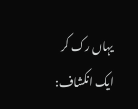یہاں رک کر ایک انکشاف: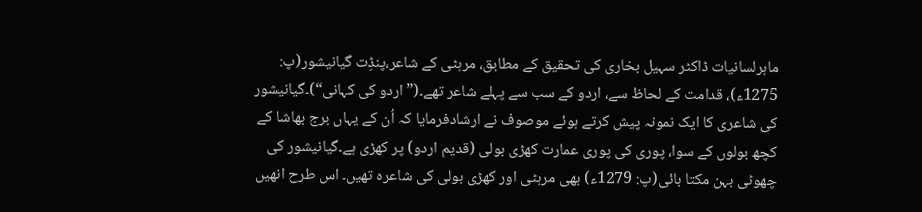ماہرلسانیات ڈاکٹر سہیل بخاری کی تحقیق کے مطابق، مرہٹی کے شاعر،پنڈِت گیانیشور(پ: 1275ء)، قدامت کے لحاظ سے، اردو کے سب سے پہلے شاعر تھے۔(”اردو کی کہانی“)۔گیانیشور کی شاعری کا ایک نمونہ پیش کرتے ہوئے موصوف نے ارشادفرمایا کہ اُن کے یہاں برج بھاشا کے کچھ بولوں کے سوا، پوری کی پوری عمارت کھڑی بولی (قدیم اردو) پر کھڑی ہے۔گیانیشور کی چھوٹی بہن مکتا بائی(پ: 1279ء) بھی مرہٹی اور کھڑی بولی کی شاعرہ تھیں۔ اس طرح انھیں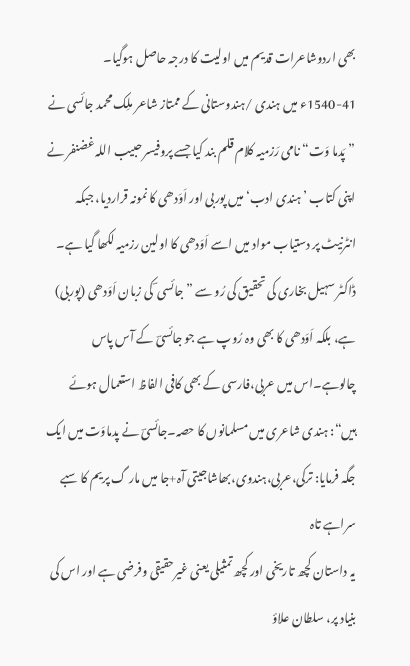بھی اردوشاعرات قدیم میں اولیت کا درجہ حاصل ہوگیا۔
1540-41ء میں ہندی /ہندوستانی کے ممتاز شاعر ملِک محمد جائسی نے ”پَدما وَت“ نامی رَزمیہ کلام قلم بند کیا جسے پروفیسر حبیب اللہ غضنفر نے اپنی کتاب ’ہندی ادب‘ میں پوربی اور اَوَدھی کا نمونہ قراردیا، جبکہ انٹرنیٹ پر دستیاب مواد میں اسے اَوَدھی کا اولین رزمیہ لکھا گیا ہے۔
ڈاکٹر سہیل بخاری کی تحقیق کی رُو سے ”جائسی ؔ کی زبان اَوَدھی (پوربی) ہے، بلکہ اَوَدھی کا بھی وہ رُوپ ہے جو جائسیؔ کے آس پاس چالوہے۔اس میں عربی،فارسی کے بھی کافی الفاظ استعمال ہوئے ہیں“: ہندی شاعری میں مسلمانوں کا حصہ۔جائسیؔ نے پدماوَت میں ایک جگہ فرمایا: ترکی،عربی،ہندوی،بھاشاجیتی آہ+جا میں مار گ پریم کا سبے سراہے تاہ
یہ داستان کچھ تاریخی اور کچھ تمثیلی یعنی غیرحقیقی وفرضی ہے اور اس کی بنیاد پر، سلطان علاؤ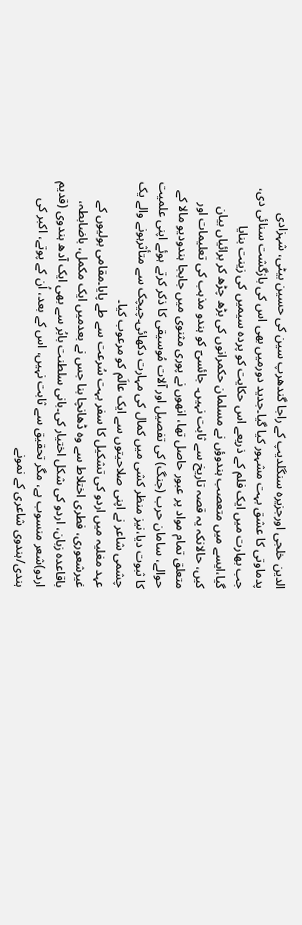الدین خلجی اورجزیرہ سنگلدیپ کے راجا گندھرپ سین کی حسین بیٹی، شہزادی پدماوتی کا عشق بہت مشہور کیا گیا۔جدید دورمیں بھی اس کی بازگشت سنائی دی، جب بھارت میں ایک فلم کے ذریعے اس حکایت کو پردہ سیمیں کی زینت بنایا گیا،ایسے میں متعصب ہندوؤں نے مسلمان حکمرانوں کی بڑھ چڑھ کر برائیاں بیان کیں، حالانکہ یہ قصہ تاریخ سے ثابت نہیں۔ جائسیؔ کو ہندو مذہب کی تعلیمات اور متعلق تمام مواد پر عبور حاصل تھا، انھوں نے پوری مثنوی میں جابجا ہندودیو مالا کے حوالے، سامان حرب (جنگ) کی تفصیل اور آلات مُوسیقی کا ذکر کرتے ہوئے اپنی علمیت کا ثبوت دیا،نیز منظر کشی میں کمال کی مہارت دکھائی۔چیچک سے متأثرہونے والے یک چشمی شاعر نے اپنی صلاحیتوں سے ایک عالَم کو مرعوب کیا۔
عہد مغلیہ میں اردو کی تشکیل کا سفر بہت سُرعت سے طے پایا۔مقامی بولیوں کے غیرشعوری، فطری اختلاط سے وہ ڈھانچا بنا جس نے بعدمیں ایک مکمل، باضابطہ، باقاعدہ زبان، اردو کی شکل اختیار کی۔بانی سلطنت بابُر سے بھی ایک آدھ ہندوی (قدیم اردو)شعر منسوب ہے، مگر تحقیق سے ثابت نہیں، اس کے بعد، اُن کے پوتے، اکبر کی ہندی/ہندوی شاعری کے نمونے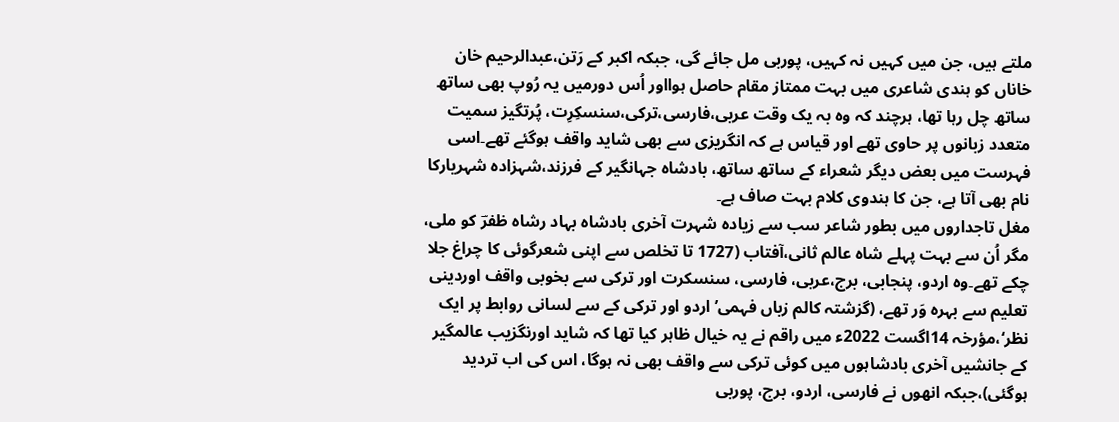ملتے ہیں، جن میں کہیں نہ کہیں، پوربی مل جائے گی، جبکہ اکبر کے رَتن،عبدالرحیم خان خاناں کو ہندی شاعری میں بہت ممتاز مقام حاصل ہوااور اُس دورمیں یہ رُوپ بھی ساتھ ساتھ چل رہا تھا، ہرچند کہ وہ بہ یک وقت عربی،فارسی،ترکی،سنسکِرِت، پُرتگیز سمیت متعدد زبانوں پر حاوی تھے اور قیاس ہے کہ انگریزی سے بھی شاید واقف ہوگئے تھے۔اسی فہرست میں بعض دیگر شعراء کے ساتھ ساتھ، بادشاہ جہانگیر کے فرزند،شہزادہ شہریارکا نام بھی آتا ہے، جن کا ہندوی کلام بہت صاف ہے۔
مغل تاجداروں میں بطور شاعر سب سے زیادہ شہرت آخری بادشاہ بہاد رشاہ ظفرؔ کو ملی، مگر اُن سے بہت پہلے شاہ عالم ثانی،آفتاب (1727 تا تخلص سے اپنی شعرگوئی کا چراغ جلا چکے تھے۔وہ اردو، پنجابی، برج،عربی، فارسی، سنسکرت اور ترکی سے بخوبی واقف اوردینی تعلیم سے بہرہ وَر تھے، (گزشتہ کالم زباں فہمی’اردو اور ترکی کے سے لسانی روابط پر ایک نظر‘،مؤرخہ 14اگست 2022ء میں راقم نے یہ خیال ظاہر کیا تھا کہ شاید اورنگزیب عالمگیر کے جانشیں آخری بادشاہوں میں کوئی ترکی سے واقف بھی نہ ہوگا، اس کی اب تردید ہوگئی)،جبکہ انھوں نے فارسی، اردو، برج، پوربی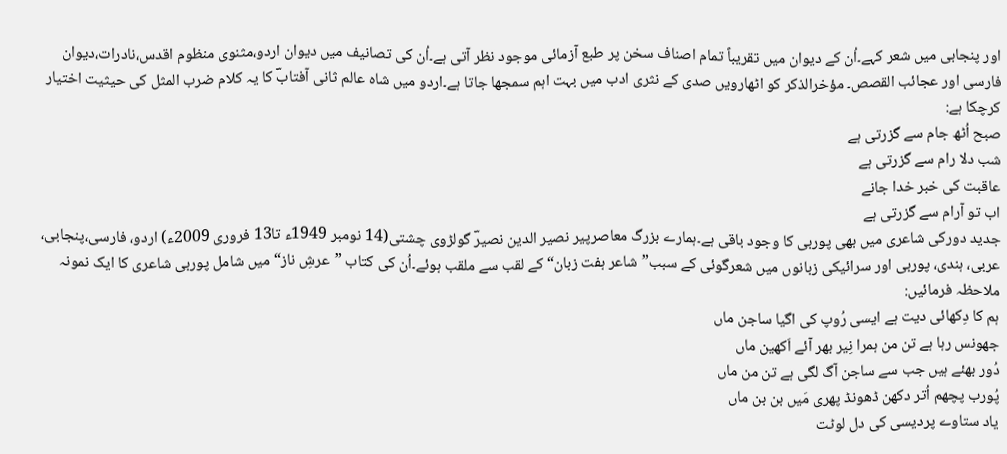اور پنجابی میں شعر کہے۔اُن کے دیوان میں تقریباً تمام اصناف سخن پر طبع آزمائی موجود نظر آتی ہے۔اُن کی تصانیف میں دیوان اردو،مثنوی منظوم اقدس،نادرات،دیوان فارسی اور عجائب القصص۔ مؤخرالذکر کو اٹھارویں صدی کے نثری ادب میں بہت اہم سمجھا جاتا ہے۔اردو میں شاہ عالم ثانی آفتابؔ کا یہ کلام ضرب المثل کی حیثیت اختیار کرچکا ہے:
صبح اُٹھ جام سے گزرتی ہے
شب دلا رام سے گزرتی ہے
عاقبت کی خبر خدا جانے
اب تو آرام سے گزرتی ہے
جدید دورکی شاعری میں بھی پوربی کا وجود باقی ہے۔ہمارے بزرگ معاصرپیر نصیر الدین نصیرؔ گولڑوی چشتی(14 نومبر 1949ء تا13 فروری 2009ء) اردو، فارسی،پنجابی، عربی، ہندی، پوربی اور سرائیکی زبانوں میں شعرگوئی کے سبب”شاعر ہفت زبان“ کے لقب سے ملقب ہوئے۔اُن کی کتاب ”عرشِ ناز“ میں شامل پوربی شاعری کا ایک نمونہ ملاحظہ فرمائیں:
ہم کا دِکھائی دیت ہے ایسی رُوپ کی اگیا ساجن ماں
جھونس رہا ہے تن من ہمرا نِیر بھر آئے اَکھین ماں
دُور بھئے ہیں جب سے ساجن آگ لگی ہے تن من ماں
پُورب پچھم اُتر دکھن ڈھونڈ پھری مَیں بن بن ماں
یاد ستاوے پردیسی کی دل لوٹت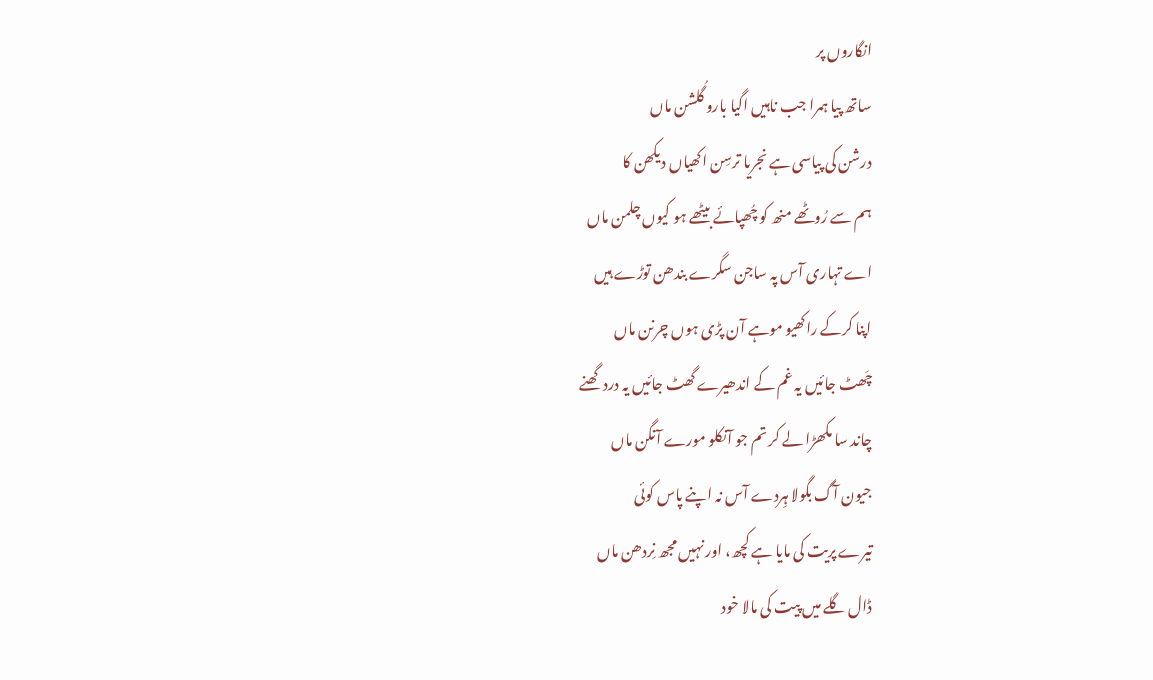انگاروں پر
ساتھ پیا ہمرا جب ناہیں اگیا بارو گُلشن ماں
درشن کی پیاسی ہے نجریا ترسِن اکھیاں دیکھن کا
ہم سے رُوٹھے منھ کو چُھپائے بیٹھے ہو کیوں چلمن ماں
اے تہاری آس پہ ساجن سگرے بندھن توڑے ہیں
اپنا کرکے راکھیو موہے آن پڑی ہوں چرنن ماں
چَھٹ جائیں یہ غم کے اندھیرے گھٹ جائیں یہ درد گھنے
چاند سا مکھڑا لے کر تم جو آنکلو مورے آنگن ماں
جیون آگ بگولا ہِردے آس نہ اپنے پاس کوئی
تیرے پریت کی مایا ہے کچھ، اور نہیں مجھ نِردھن ماں
ڈال گلے میں پیت کی مالا خود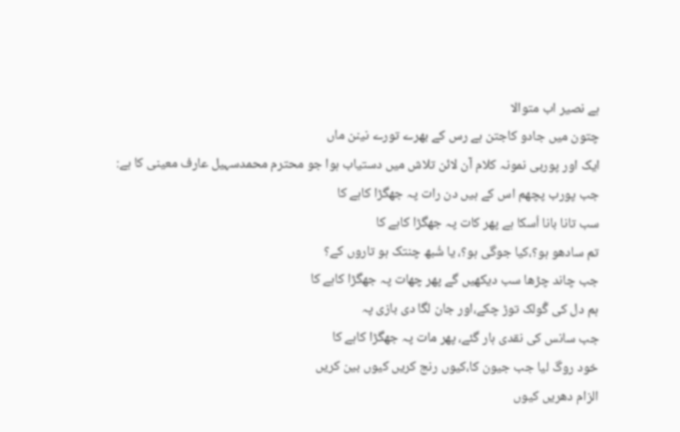ہے نصیر اب متوالا
چتون میں جادو کاجتن ہے رس کے بھرے تورے نینن ماں
ایک اور پوربی نمونہ کلام آن لائن تلاش میں دستیاب ہوا جو محترم محمدسہیل عارف معینی کا ہے:
جب پورب پچھم اس کے ہیں دن رات پہ جھگڑا کاہے کا
سب تانا بانا اُسکا ہے پھر کات پہ جھگڑا کاہے کا
تم سادھو ہو؟،کیا جوگی ہو؟، یا شُبھ چنتک ہو تاروں کے؟
جب چاند چڑھا سب دیکھیں گے پھر چھات پہ جھگڑا کاہے کا
ہم دل کی گُولک توڑ چکے،اور جان لگا دی بازی پہ
جب سانس کی نقدی ہار گئے، پھر مات پہ جھگڑا کاہے کا
خود روگ لیا جب جیون کا،کیوں رنج کریں کیوں بین کریں
الزام دھریں کیوں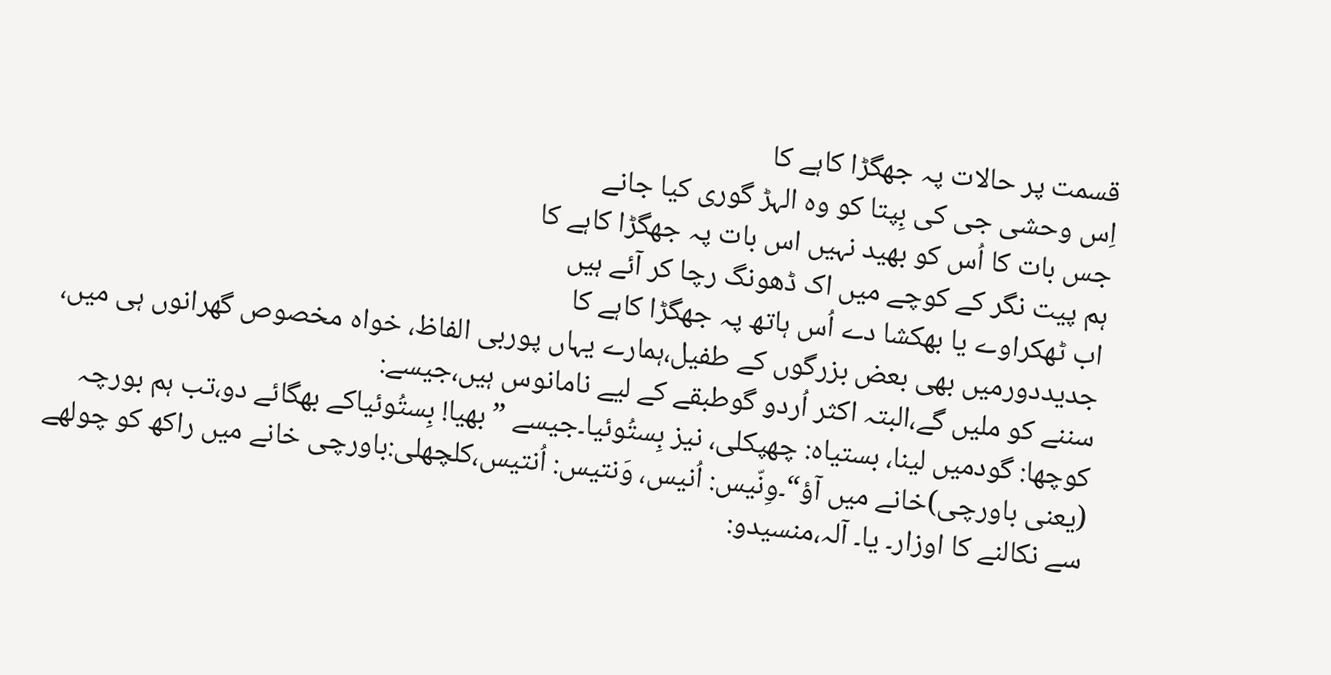قسمت پر حالات پہ جھگڑا کاہے کا
اِس وحشی جی کی بِپتا کو وہ الہڑ گوری کیا جانے
جس بات کا اُس کو بھید نہیں اس بات پہ جھگڑا کاہے کا
ہم پیت نگر کے کوچے میں اک ڈھونگ رچا کر آئے ہیں
اب ٹھکراوے یا بھکشا دے اُس ہاتھ پہ جھگڑا کاہے کا
جدیددورمیں بھی بعض بزرگوں کے طفیل،ہمارے یہاں پوربی الفاظ، خواہ مخصوص گھرانوں ہی میں، سننے کو ملیں گے،البتہ اکثر اُردو گوطبقے کے لیے نامانوس ہیں،جیسے:
کوچھا: گودمیں لینا، بستیاہ: چھپکلی، نیز بِستُوئیا۔جیسے ”بھیا! بِستُوئیاکے بھگائے دو،تب ہم بورچہ (یعنی باورچی)خانے میں آؤ“۔وِنّیس: اُنیس، وَنتیس: اُنتیس،کلچھلی:باورچی خانے میں راکھ کو چولھے سے نکالنے کا اوزار۔ یا۔ آلہ،منسیدو: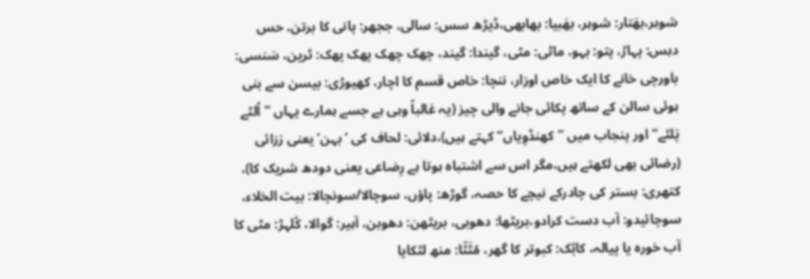شوہر،بھَتار: شوہر، بھَبیا: بھابھی،ڈیڑھ سس: سالی، ججھر: پانی کا برتن، حس دہس: پہاڑ، پتو: بہو، ماٹی: مٹی، گیندا: گیند، چھک چھک پھک پھک: ٹرین، سَنسی: باورچی خانے کا ایک خاص اوزار، ننچا: خاص قسم کا اچار، کھیوڑی: بیسن سے بنی ہوئی سالن کے ساتھ پکائی جانے والی چیز (یہ غالباً وہی ہے جسے ہمارے یہاں ”اُلٹے پَلٹے“ اور پنجاب میں ”کھنڈوِیاں“ کہتے ہیں)،دلائی: لحاف کی ’بہن‘ یعنی رَزائی (رضائی بھی لکھتے ہیں،مگر اس سے اشتباہ ہوتا ہے رِضاعی یعنی دودھ شریک کا)، کتھری: بستر کی چادرکے نیچے کا حصہ، گوڑھ: پاؤں، سوچالا/سونچالا: بیت الخلاء، سوچائیدو: آب دست کرادو،بریٹھا: دھوبی، بریٹھن: دھوبن، آہیر: گوالا، کُلہڑ: مٹی کا آب خورہ یا پیالہ، کابُک: کبوتر کا گھر، مُٹَٹّا: منھ لٹکایا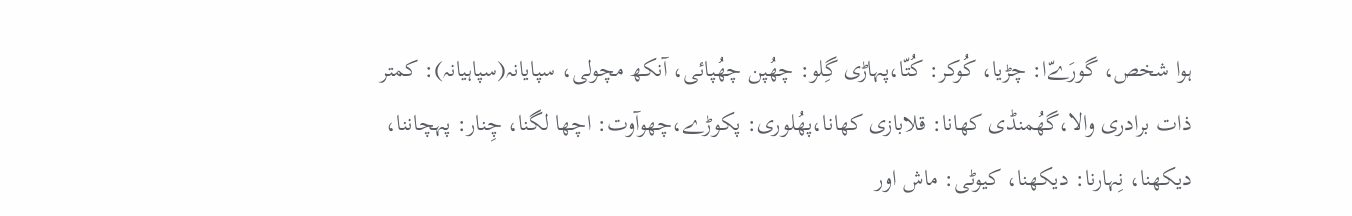ہوا شخص، گورَےّا: چڑیا، کُوکر: کُتّا،پہاڑی گِلو: چھُپن چھُپائی، آنکھ مچولی، سپایانہ(سپاہیانہ): کمتر ذات برادری والا،گھُمنڈی کھانا: قلابازی کھانا،پھُلوری: پکوڑے،چھوآوت: اچھا لگنا، چِنار: پہچاننا، دیکھنا، نِہارنا: دیکھنا، کیوٹی: ماش اور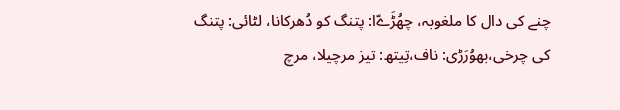چنے کی دال کا ملغوبہ، چھُڑَےّا: پتنگ کو دُھرکانا، لٹائی: پتنگ کی چرخی،بھوُرَڑی: ناف،تِیتھ: تیز مرچیلا، مرچ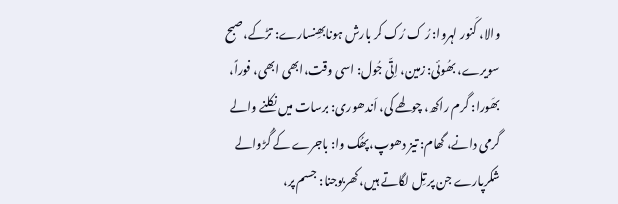والا، کَنور لہروا: رُ ک رُک کر بارش ہونابھِنسارے: تڑکے،صبح سویرے، بھُوئی: زمین، اِتّی جُول: اسی وقت،ابھی ابھی، فوراً، بھَورا: گرم راکھ، چولھے کی، اَندھوری: برسات میں نکلنے والے گرمی دانے، گھام: تیز دھوپ،پھُک وا: باجرے کے گُڑوالے شکرپارے جن پر تِل لگاتے ہیں، کھربوجنا: جسم پر،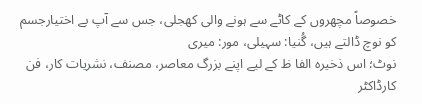خصوصاً مچھروں کے کاٹے سے ہونے والی کھجلی، جس سے آپ بے اختیارجسم کو نوچ ڈالتے ہیں، گُنیا: سہیلی، مور: میری
نوٹ؛ اس ذخیرہ الفا ظ کے لیے اپنے بزرگ معاصر، مصنف، نشریات کار، فن کارڈاکٹر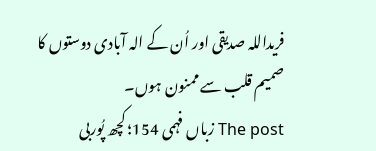فریداللہ صدیقی اور اُن کے الہ آبادی دوستوں کا صمیم قلب سے ممنون ہوں۔
The post زباں فہمی 154؛ کچھ پُوربی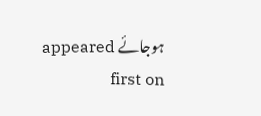ہوجائے appeared first on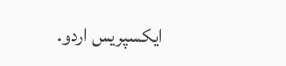ایکسپریس اردو.